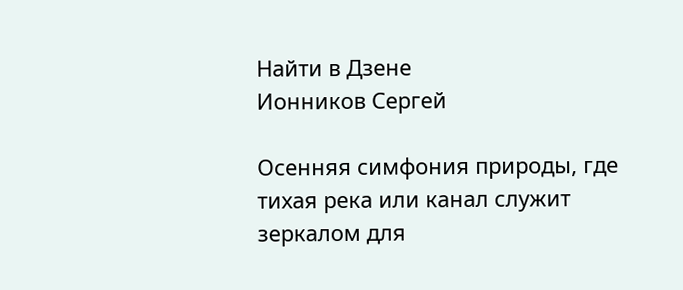Найти в Дзене
Ионников Сергей

Осенняя симфония природы, где тихая река или канал служит зеркалом для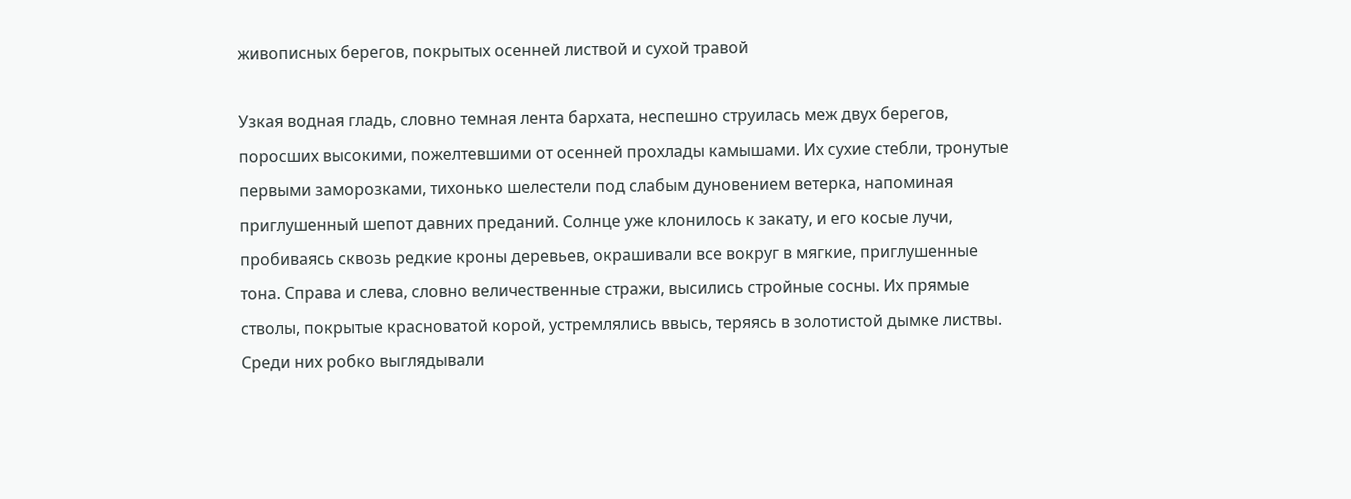живописных берегов, покрытых осенней листвой и сухой травой

Узкая водная гладь, словно темная лента бархата, неспешно струилась меж двух берегов, поросших высокими, пожелтевшими от осенней прохлады камышами. Их сухие стебли, тронутые первыми заморозками, тихонько шелестели под слабым дуновением ветерка, напоминая приглушенный шепот давних преданий. Солнце уже клонилось к закату, и его косые лучи, пробиваясь сквозь редкие кроны деревьев, окрашивали все вокруг в мягкие, приглушенные тона. Справа и слева, словно величественные стражи, высились стройные сосны. Их прямые стволы, покрытые красноватой корой, устремлялись ввысь, теряясь в золотистой дымке листвы. Среди них робко выглядывали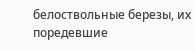белоствольные березы, их поредевшие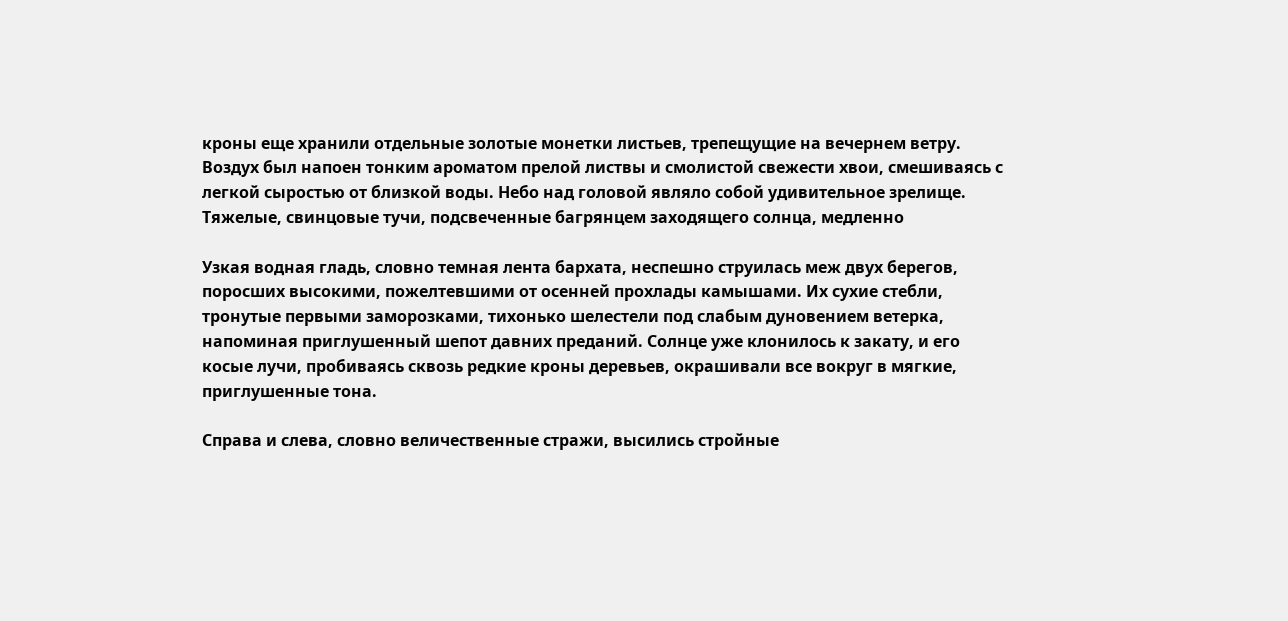кроны еще хранили отдельные золотые монетки листьев, трепещущие на вечернем ветру. Воздух был напоен тонким ароматом прелой листвы и смолистой свежести хвои, смешиваясь с легкой сыростью от близкой воды. Небо над головой являло собой удивительное зрелище. Тяжелые, свинцовые тучи, подсвеченные багрянцем заходящего солнца, медленно

Узкая водная гладь, словно темная лента бархата, неспешно струилась меж двух берегов, поросших высокими, пожелтевшими от осенней прохлады камышами. Их сухие стебли, тронутые первыми заморозками, тихонько шелестели под слабым дуновением ветерка, напоминая приглушенный шепот давних преданий. Солнце уже клонилось к закату, и его косые лучи, пробиваясь сквозь редкие кроны деревьев, окрашивали все вокруг в мягкие, приглушенные тона.

Справа и слева, словно величественные стражи, высились стройные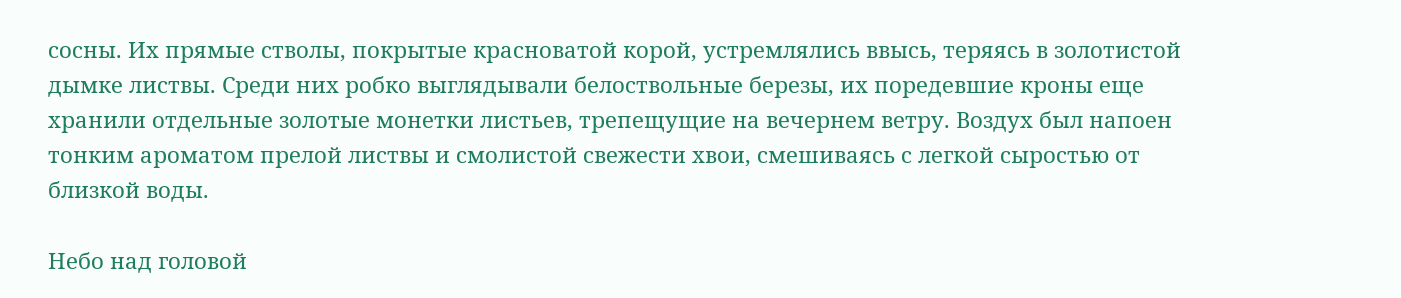сосны. Их прямые стволы, покрытые красноватой корой, устремлялись ввысь, теряясь в золотистой дымке листвы. Среди них робко выглядывали белоствольные березы, их поредевшие кроны еще хранили отдельные золотые монетки листьев, трепещущие на вечернем ветру. Воздух был напоен тонким ароматом прелой листвы и смолистой свежести хвои, смешиваясь с легкой сыростью от близкой воды.

Небо над головой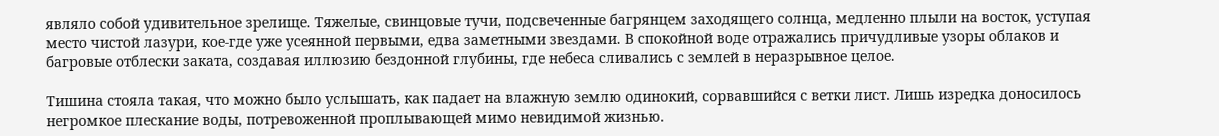являло собой удивительное зрелище. Тяжелые, свинцовые тучи, подсвеченные багрянцем заходящего солнца, медленно плыли на восток, уступая место чистой лазури, кое-где уже усеянной первыми, едва заметными звездами. В спокойной воде отражались причудливые узоры облаков и багровые отблески заката, создавая иллюзию бездонной глубины, где небеса сливались с землей в неразрывное целое.

Тишина стояла такая, что можно было услышать, как падает на влажную землю одинокий, сорвавшийся с ветки лист. Лишь изредка доносилось негромкое плескание воды, потревоженной проплывающей мимо невидимой жизнью.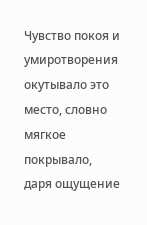Чувство покоя и умиротворения окутывало это место, словно мягкое покрывало, даря ощущение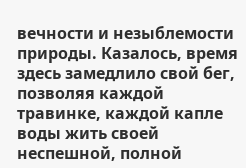вечности и незыблемости природы. Казалось, время здесь замедлило свой бег, позволяя каждой травинке, каждой капле воды жить своей неспешной, полной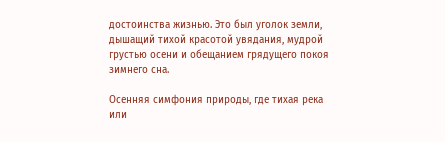достоинства жизнью. Это был уголок земли, дышащий тихой красотой увядания, мудрой грустью осени и обещанием грядущего покоя зимнего сна.

Осенняя симфония природы, где тихая река или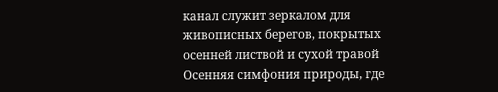канал служит зеркалом для живописных берегов, покрытых осенней листвой и сухой травой
Осенняя симфония природы, где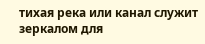тихая река или канал служит зеркалом для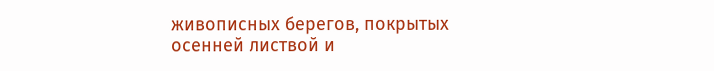живописных берегов, покрытых осенней листвой и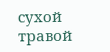сухой травой